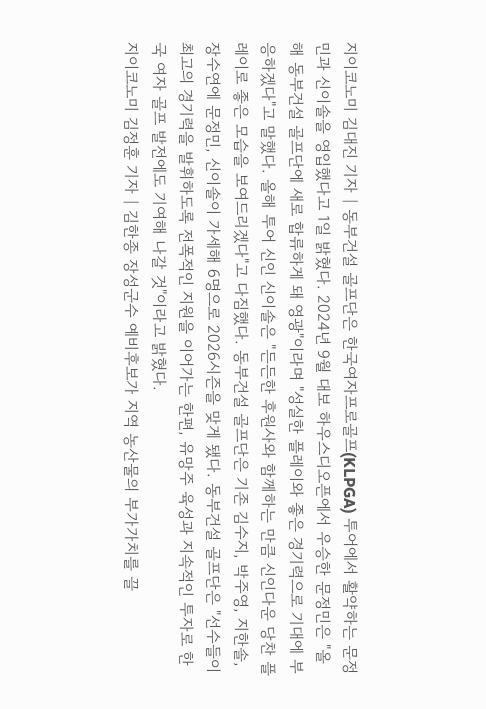지이코노미 김대진 기자 | 동부건설 골프단은 한국여자프로골프(KLPGA) 투어에서 활약하는 문정민과 신이솔을 영입했다고 1일 밝혔다. 2024년 9월 대보 하우스디오픈에서 우승한 문정민은 "올해 동부건설 골프단에 새로 합류하게 돼 영광"이라며 "성실한 플레이와 좋은 경기력으로 기대에 부응하겠다"고 말했다. 올해 투어 신인 신이솔은 "든든한 후원사와 함께하는 만큼 신인다운 당찬 플레이로 좋은 모습을 보여드리겠다"고 다짐했다. 동부건설 골프단은 기존 김수지, 박주영, 지한솔, 장수연에 문정민, 신이솔이 가세해 6명으로 2026시즌을 맞게 됐다. 동부건설 골프단은 "선수들이 최고의 경기력을 발휘하도록 전폭적인 지원을 이어가는 한편, 유망주 육성과 지속적인 투자로 한국 여자 골프 발전에도 기여해 나갈 것"이라고 밝혔다.
지이코노미 김정훈 기자 | 김한종 장성군수 예비후보가 지역 농산물의 부가가치를 끌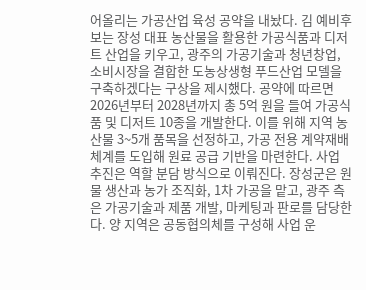어올리는 가공산업 육성 공약을 내놨다. 김 예비후보는 장성 대표 농산물을 활용한 가공식품과 디저트 산업을 키우고, 광주의 가공기술과 청년창업, 소비시장을 결합한 도농상생형 푸드산업 모델을 구축하겠다는 구상을 제시했다. 공약에 따르면 2026년부터 2028년까지 총 5억 원을 들여 가공식품 및 디저트 10종을 개발한다. 이를 위해 지역 농산물 3~5개 품목을 선정하고, 가공 전용 계약재배 체계를 도입해 원료 공급 기반을 마련한다. 사업 추진은 역할 분담 방식으로 이뤄진다. 장성군은 원물 생산과 농가 조직화, 1차 가공을 맡고, 광주 측은 가공기술과 제품 개발, 마케팅과 판로를 담당한다. 양 지역은 공동협의체를 구성해 사업 운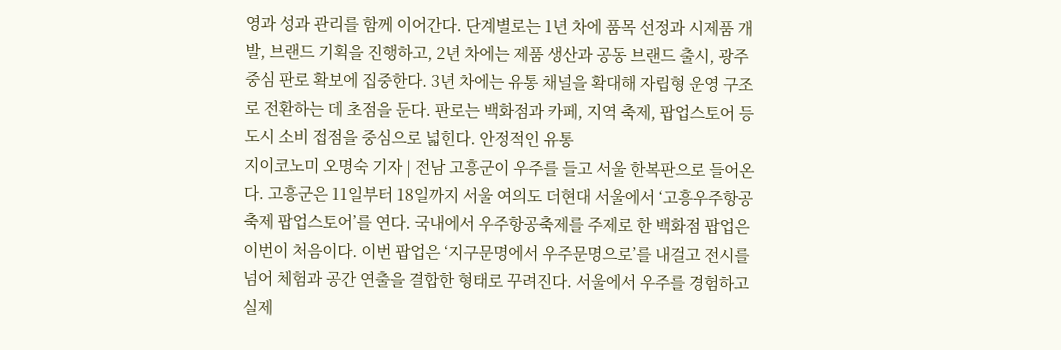영과 성과 관리를 함께 이어간다. 단계별로는 1년 차에 품목 선정과 시제품 개발, 브랜드 기획을 진행하고, 2년 차에는 제품 생산과 공동 브랜드 출시, 광주 중심 판로 확보에 집중한다. 3년 차에는 유통 채널을 확대해 자립형 운영 구조로 전환하는 데 초점을 둔다. 판로는 백화점과 카페, 지역 축제, 팝업스토어 등 도시 소비 접점을 중심으로 넓힌다. 안정적인 유통
지이코노미 오명숙 기자 | 전남 고흥군이 우주를 들고 서울 한복판으로 들어온다. 고흥군은 11일부터 18일까지 서울 여의도 더현대 서울에서 ‘고흥우주항공축제 팝업스토어’를 연다. 국내에서 우주항공축제를 주제로 한 백화점 팝업은 이번이 처음이다. 이번 팝업은 ‘지구문명에서 우주문명으로’를 내걸고 전시를 넘어 체험과 공간 연출을 결합한 형태로 꾸려진다. 서울에서 우주를 경험하고 실제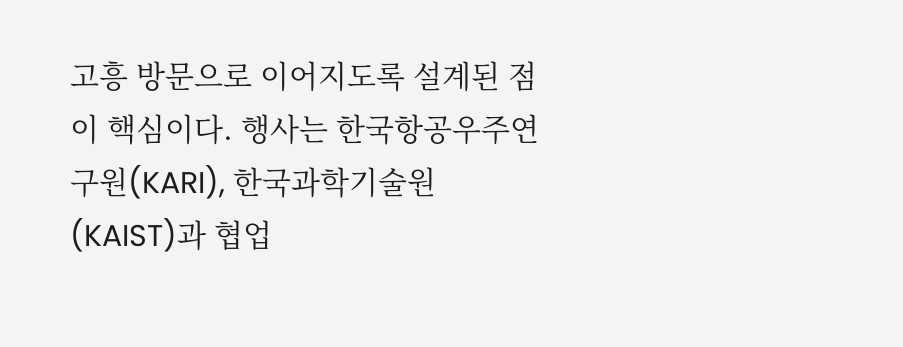고흥 방문으로 이어지도록 설계된 점이 핵심이다. 행사는 한국항공우주연구원(KARI), 한국과학기술원(KAIST)과 협업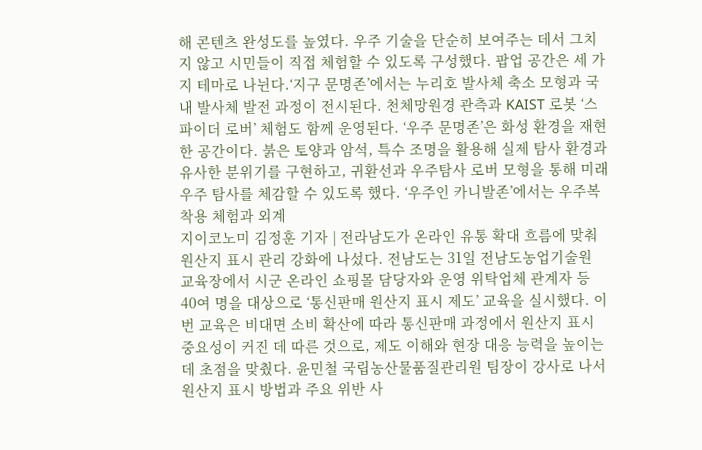해 콘텐츠 완성도를 높였다. 우주 기술을 단순히 보여주는 데서 그치지 않고 시민들이 직접 체험할 수 있도록 구성했다. 팝업 공간은 세 가지 테마로 나뉜다.‘지구 문명존’에서는 누리호 발사체 축소 모형과 국내 발사체 발전 과정이 전시된다. 천체망원경 관측과 KAIST 로봇 ‘스파이더 로버’ 체험도 함께 운영된다. ‘우주 문명존’은 화성 환경을 재현한 공간이다. 붉은 토양과 암석, 특수 조명을 활용해 실제 탐사 환경과 유사한 분위기를 구현하고, 귀환선과 우주탐사 로버 모형을 통해 미래 우주 탐사를 체감할 수 있도록 했다. ‘우주인 카니발존’에서는 우주복 착용 체험과 외계
지이코노미 김정훈 기자 | 전라남도가 온라인 유통 확대 흐름에 맞춰 원산지 표시 관리 강화에 나섰다. 전남도는 31일 전남도농업기술원 교육장에서 시군 온라인 쇼핑몰 담당자와 운영 위탁업체 관계자 등 40여 명을 대상으로 ‘통신판매 원산지 표시 제도’ 교육을 실시했다. 이번 교육은 비대면 소비 확산에 따라 통신판매 과정에서 원산지 표시 중요성이 커진 데 따른 것으로, 제도 이해와 현장 대응 능력을 높이는 데 초점을 맞췄다. 윤민철 국립농산물품질관리원 팀장이 강사로 나서 원산지 표시 방법과 주요 위반 사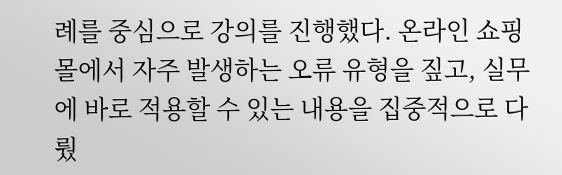례를 중심으로 강의를 진행했다. 온라인 쇼핑몰에서 자주 발생하는 오류 유형을 짚고, 실무에 바로 적용할 수 있는 내용을 집중적으로 다뤘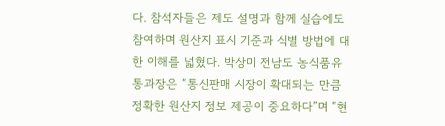다. 참석자들은 제도 설명과 함께 실습에도 참여하며 원산지 표시 기준과 식별 방법에 대한 이해를 넓혔다. 박상미 전남도 농식품유통과장은 “통신판매 시장이 확대되는 만큼 정확한 원산지 정보 제공이 중요하다”며 “현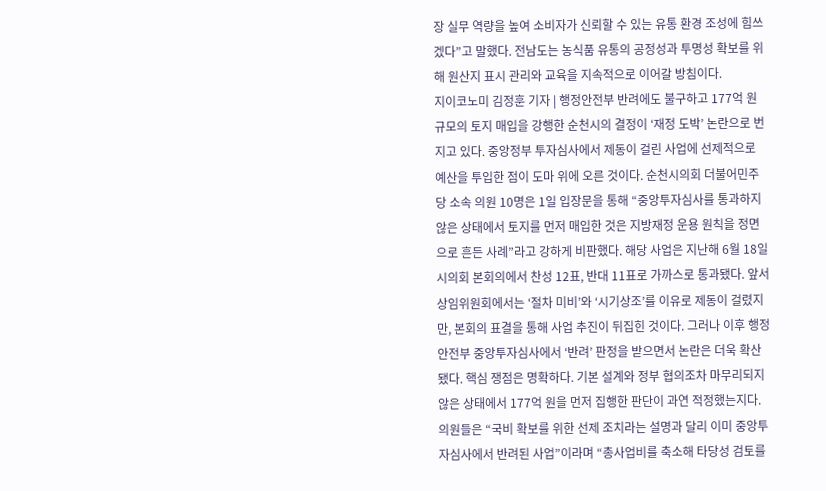장 실무 역량을 높여 소비자가 신뢰할 수 있는 유통 환경 조성에 힘쓰겠다”고 말했다. 전남도는 농식품 유통의 공정성과 투명성 확보를 위해 원산지 표시 관리와 교육을 지속적으로 이어갈 방침이다.
지이코노미 김정훈 기자 | 행정안전부 반려에도 불구하고 177억 원 규모의 토지 매입을 강행한 순천시의 결정이 ‘재정 도박’ 논란으로 번지고 있다. 중앙정부 투자심사에서 제동이 걸린 사업에 선제적으로 예산을 투입한 점이 도마 위에 오른 것이다. 순천시의회 더불어민주당 소속 의원 10명은 1일 입장문을 통해 “중앙투자심사를 통과하지 않은 상태에서 토지를 먼저 매입한 것은 지방재정 운용 원칙을 정면으로 흔든 사례”라고 강하게 비판했다. 해당 사업은 지난해 6월 18일 시의회 본회의에서 찬성 12표, 반대 11표로 가까스로 통과됐다. 앞서 상임위원회에서는 ‘절차 미비’와 ‘시기상조’를 이유로 제동이 걸렸지만, 본회의 표결을 통해 사업 추진이 뒤집힌 것이다. 그러나 이후 행정안전부 중앙투자심사에서 ‘반려’ 판정을 받으면서 논란은 더욱 확산됐다. 핵심 쟁점은 명확하다. 기본 설계와 정부 협의조차 마무리되지 않은 상태에서 177억 원을 먼저 집행한 판단이 과연 적정했는지다. 의원들은 “국비 확보를 위한 선제 조치라는 설명과 달리 이미 중앙투자심사에서 반려된 사업”이라며 “총사업비를 축소해 타당성 검토를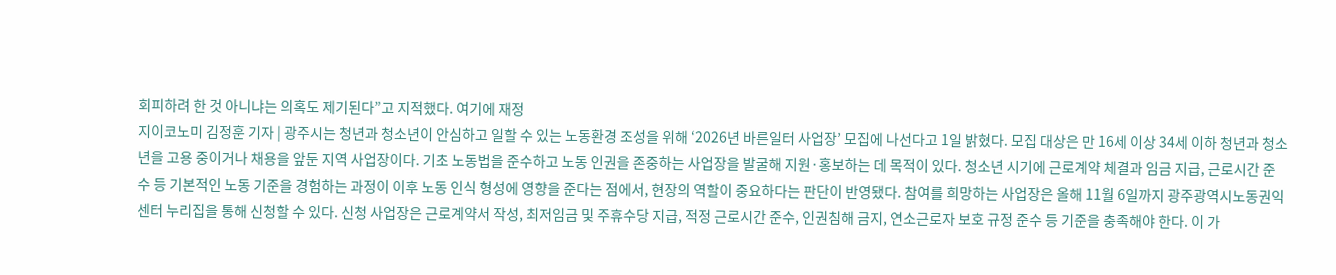회피하려 한 것 아니냐는 의혹도 제기된다”고 지적했다. 여기에 재정
지이코노미 김정훈 기자 | 광주시는 청년과 청소년이 안심하고 일할 수 있는 노동환경 조성을 위해 ‘2026년 바른일터 사업장’ 모집에 나선다고 1일 밝혔다. 모집 대상은 만 16세 이상 34세 이하 청년과 청소년을 고용 중이거나 채용을 앞둔 지역 사업장이다. 기초 노동법을 준수하고 노동 인권을 존중하는 사업장을 발굴해 지원·홍보하는 데 목적이 있다. 청소년 시기에 근로계약 체결과 임금 지급, 근로시간 준수 등 기본적인 노동 기준을 경험하는 과정이 이후 노동 인식 형성에 영향을 준다는 점에서, 현장의 역할이 중요하다는 판단이 반영됐다. 참여를 희망하는 사업장은 올해 11월 6일까지 광주광역시노동권익센터 누리집을 통해 신청할 수 있다. 신청 사업장은 근로계약서 작성, 최저임금 및 주휴수당 지급, 적정 근로시간 준수, 인권침해 금지, 연소근로자 보호 규정 준수 등 기준을 충족해야 한다. 이 가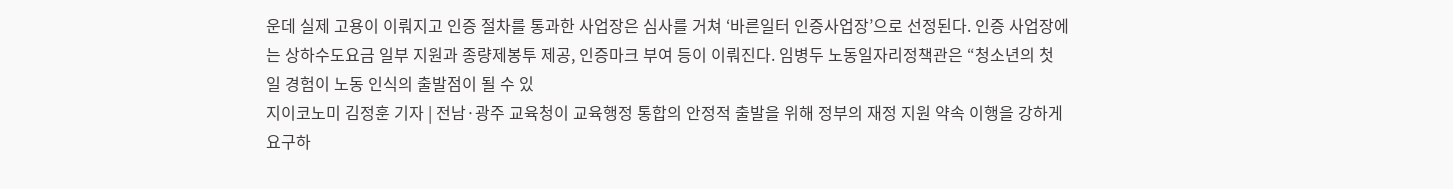운데 실제 고용이 이뤄지고 인증 절차를 통과한 사업장은 심사를 거쳐 ‘바른일터 인증사업장’으로 선정된다. 인증 사업장에는 상하수도요금 일부 지원과 종량제봉투 제공, 인증마크 부여 등이 이뤄진다. 임병두 노동일자리정책관은 “청소년의 첫 일 경험이 노동 인식의 출발점이 될 수 있
지이코노미 김정훈 기자 | 전남·광주 교육청이 교육행정 통합의 안정적 출발을 위해 정부의 재정 지원 약속 이행을 강하게 요구하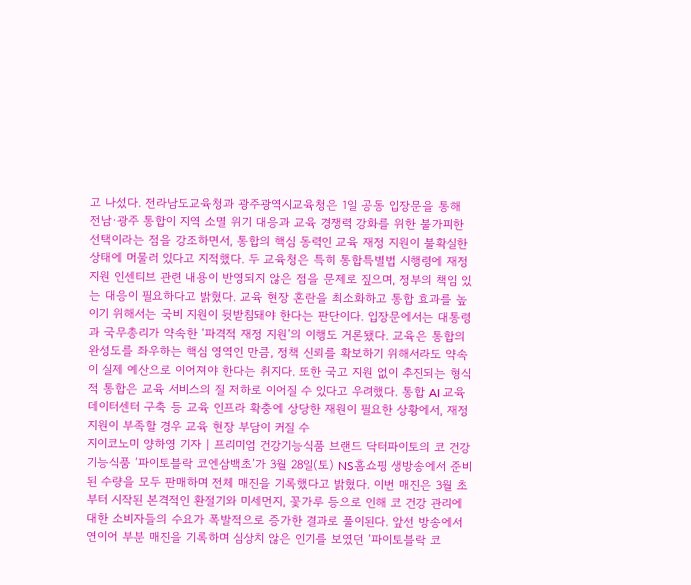고 나섰다. 전라남도교육청과 광주광역시교육청은 1일 공동 입장문을 통해 전남·광주 통합이 지역 소멸 위기 대응과 교육 경쟁력 강화를 위한 불가피한 선택이라는 점을 강조하면서, 통합의 핵심 동력인 교육 재정 지원이 불확실한 상태에 머물러 있다고 지적했다. 두 교육청은 특히 통합특별법 시행령에 재정 지원 인센티브 관련 내용이 반영되지 않은 점을 문제로 짚으며, 정부의 책임 있는 대응이 필요하다고 밝혔다. 교육 현장 혼란을 최소화하고 통합 효과를 높이기 위해서는 국비 지원이 뒷받침돼야 한다는 판단이다. 입장문에서는 대통령과 국무총리가 약속한 ‘파격적 재정 지원’의 이행도 거론됐다. 교육은 통합의 완성도를 좌우하는 핵심 영역인 만큼, 정책 신뢰를 확보하기 위해서라도 약속이 실제 예산으로 이어져야 한다는 취지다. 또한 국고 지원 없이 추진되는 형식적 통합은 교육 서비스의 질 저하로 이어질 수 있다고 우려했다. 통합 AI 교육데이터센터 구축 등 교육 인프라 확충에 상당한 재원이 필요한 상황에서, 재정 지원이 부족할 경우 교육 현장 부담이 커질 수
지이코노미 양하영 기자 | 프리미엄 건강기능식품 브랜드 닥터파이토의 코 건강기능식품 ‘파이토블락 코엔삼백초’가 3월 28일(토) NS홈쇼핑 생방송에서 준비된 수량을 모두 판매하며 전체 매진을 기록했다고 밝혔다. 이번 매진은 3월 초부터 시작된 본격적인 환절기와 미세먼지, 꽃가루 등으로 인해 코 건강 관리에 대한 소비자들의 수요가 폭발적으로 증가한 결과로 풀이된다. 앞선 방송에서 연이어 부분 매진을 기록하며 심상치 않은 인기를 보였던 ‘파이토블락 코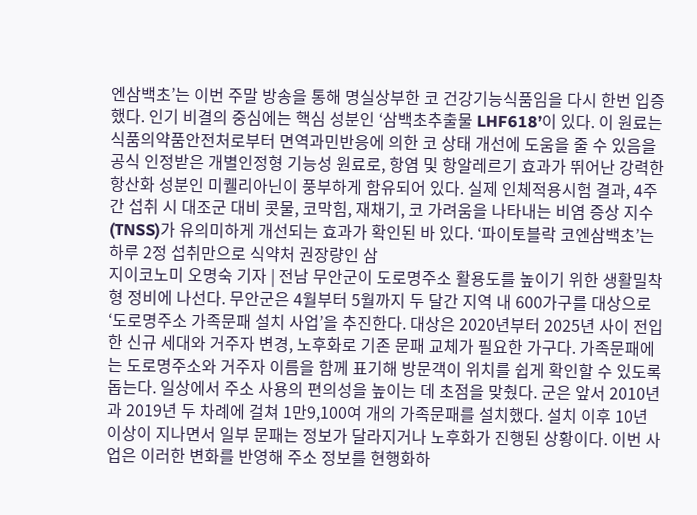엔삼백초’는 이번 주말 방송을 통해 명실상부한 코 건강기능식품임을 다시 한번 입증했다. 인기 비결의 중심에는 핵심 성분인 ‘삼백초추출물 LHF618’이 있다. 이 원료는 식품의약품안전처로부터 면역과민반응에 의한 코 상태 개선에 도움을 줄 수 있음을 공식 인정받은 개별인정형 기능성 원료로, 항염 및 항알레르기 효과가 뛰어난 강력한 항산화 성분인 미퀠리아닌이 풍부하게 함유되어 있다. 실제 인체적용시험 결과, 4주간 섭취 시 대조군 대비 콧물, 코막힘, 재채기, 코 가려움을 나타내는 비염 증상 지수(TNSS)가 유의미하게 개선되는 효과가 확인된 바 있다. ‘파이토블락 코엔삼백초’는 하루 2정 섭취만으로 식약처 권장량인 삼
지이코노미 오명숙 기자 | 전남 무안군이 도로명주소 활용도를 높이기 위한 생활밀착형 정비에 나선다. 무안군은 4월부터 5월까지 두 달간 지역 내 600가구를 대상으로 ‘도로명주소 가족문패 설치 사업’을 추진한다. 대상은 2020년부터 2025년 사이 전입한 신규 세대와 거주자 변경, 노후화로 기존 문패 교체가 필요한 가구다. 가족문패에는 도로명주소와 거주자 이름을 함께 표기해 방문객이 위치를 쉽게 확인할 수 있도록 돕는다. 일상에서 주소 사용의 편의성을 높이는 데 초점을 맞췄다. 군은 앞서 2010년과 2019년 두 차례에 걸쳐 1만9,100여 개의 가족문패를 설치했다. 설치 이후 10년 이상이 지나면서 일부 문패는 정보가 달라지거나 노후화가 진행된 상황이다. 이번 사업은 이러한 변화를 반영해 주소 정보를 현행화하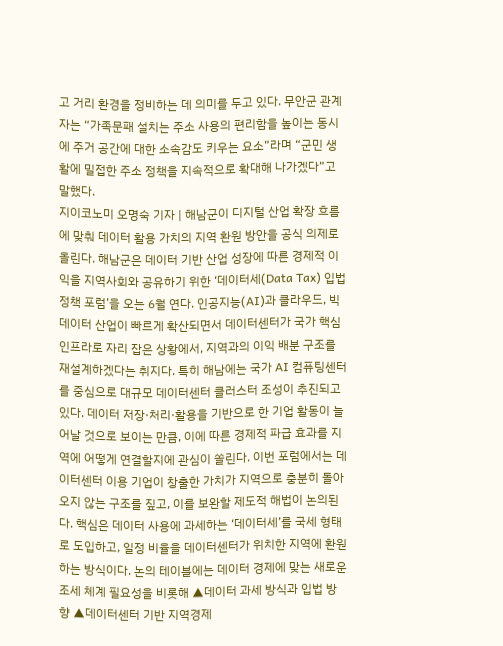고 거리 환경을 정비하는 데 의미를 두고 있다. 무안군 관계자는 “가족문패 설치는 주소 사용의 편리함을 높이는 동시에 주거 공간에 대한 소속감도 키우는 요소”라며 “군민 생활에 밀접한 주소 정책을 지속적으로 확대해 나가겠다”고 말했다.
지이코노미 오명숙 기자 | 해남군이 디지털 산업 확장 흐름에 맞춰 데이터 활용 가치의 지역 환원 방안을 공식 의제로 올린다. 해남군은 데이터 기반 산업 성장에 따른 경제적 이익을 지역사회와 공유하기 위한 ‘데이터세(Data Tax) 입법 정책 포럼’을 오는 6월 연다. 인공지능(AI)과 클라우드, 빅데이터 산업이 빠르게 확산되면서 데이터센터가 국가 핵심 인프라로 자리 잡은 상황에서, 지역과의 이익 배분 구조를 재설계하겠다는 취지다. 특히 해남에는 국가 AI 컴퓨팅센터를 중심으로 대규모 데이터센터 클러스터 조성이 추진되고 있다. 데이터 저장·처리·활용을 기반으로 한 기업 활동이 늘어날 것으로 보이는 만큼, 이에 따른 경제적 파급 효과를 지역에 어떻게 연결할지에 관심이 쏠린다. 이번 포럼에서는 데이터센터 이용 기업이 창출한 가치가 지역으로 충분히 돌아오지 않는 구조를 짚고, 이를 보완할 제도적 해법이 논의된다. 핵심은 데이터 사용에 과세하는 ‘데이터세’를 국세 형태로 도입하고, 일정 비율을 데이터센터가 위치한 지역에 환원하는 방식이다. 논의 테이블에는 데이터 경제에 맞는 새로운 조세 체계 필요성을 비롯해 ▲데이터 과세 방식과 입법 방향 ▲데이터센터 기반 지역경제